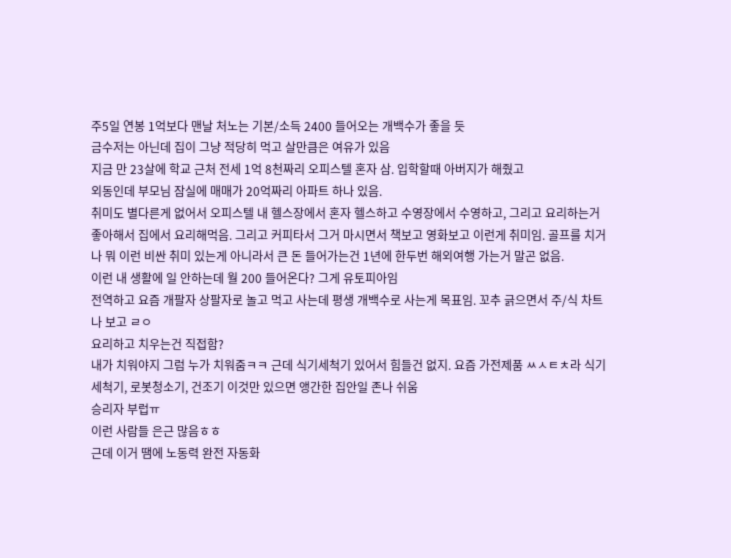주5일 연봉 1억보다 맨날 처노는 기본/소득 2400 들어오는 개백수가 좋을 듯
금수저는 아닌데 집이 그냥 적당히 먹고 살만큼은 여유가 있음
지금 만 23살에 학교 근처 전세 1억 8천짜리 오피스텔 혼자 삼. 입학할때 아버지가 해줬고
외동인데 부모님 잠실에 매매가 20억짜리 아파트 하나 있음.
취미도 별다른게 없어서 오피스텔 내 헬스장에서 혼자 헬스하고 수영장에서 수영하고, 그리고 요리하는거 좋아해서 집에서 요리해먹음. 그리고 커피타서 그거 마시면서 책보고 영화보고 이런게 취미임. 골프를 치거나 뭐 이런 비싼 취미 있는게 아니라서 큰 돈 들어가는건 1년에 한두번 해외여행 가는거 말곤 없음.
이런 내 생활에 일 안하는데 월 200 들어온다? 그게 유토피아임
전역하고 요즘 개팔자 상팔자로 놀고 먹고 사는데 평생 개백수로 사는게 목표임. 꼬추 긁으면서 주/식 차트나 보고 ㄹㅇ
요리하고 치우는건 직접함?
내가 치워야지 그럼 누가 치워줌ㅋㅋ 근데 식기세척기 있어서 힘들건 없지. 요즘 가전제품 ㅆㅅㅌㅊ라 식기세척기, 로봇청소기, 건조기 이것만 있으면 앵간한 집안일 존나 쉬움
승리자 부럽ㅠ
이런 사람들 은근 많음ㅎㅎ
근데 이거 땜에 노동력 완전 자동화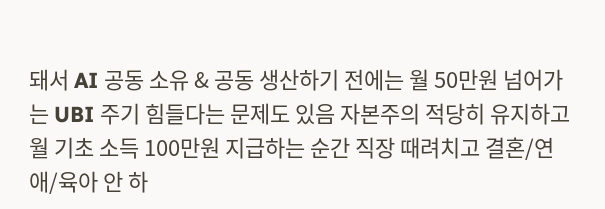돼서 AI 공동 소유 & 공동 생산하기 전에는 월 50만원 넘어가는 UBI 주기 힘들다는 문제도 있음 자본주의 적당히 유지하고 월 기초 소득 100만원 지급하는 순간 직장 때려치고 결혼/연애/육아 안 하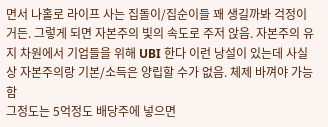면서 나홀로 라이프 사는 집돌이/집순이들 꽤 생길까봐 걱정이거든. 그렇게 되면 자본주의 빛의 속도로 주저 앉음. 자본주의 유지 차원에서 기업들을 위해 UBI 한다 이런 낭설이 있는데 사실상 자본주의랑 기본/소득은 양립할 수가 없음. 체제 바껴야 가능함
그정도는 5억정도 배당주에 넣으면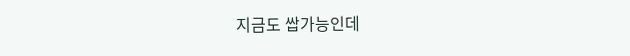지금도 쌉가능인데